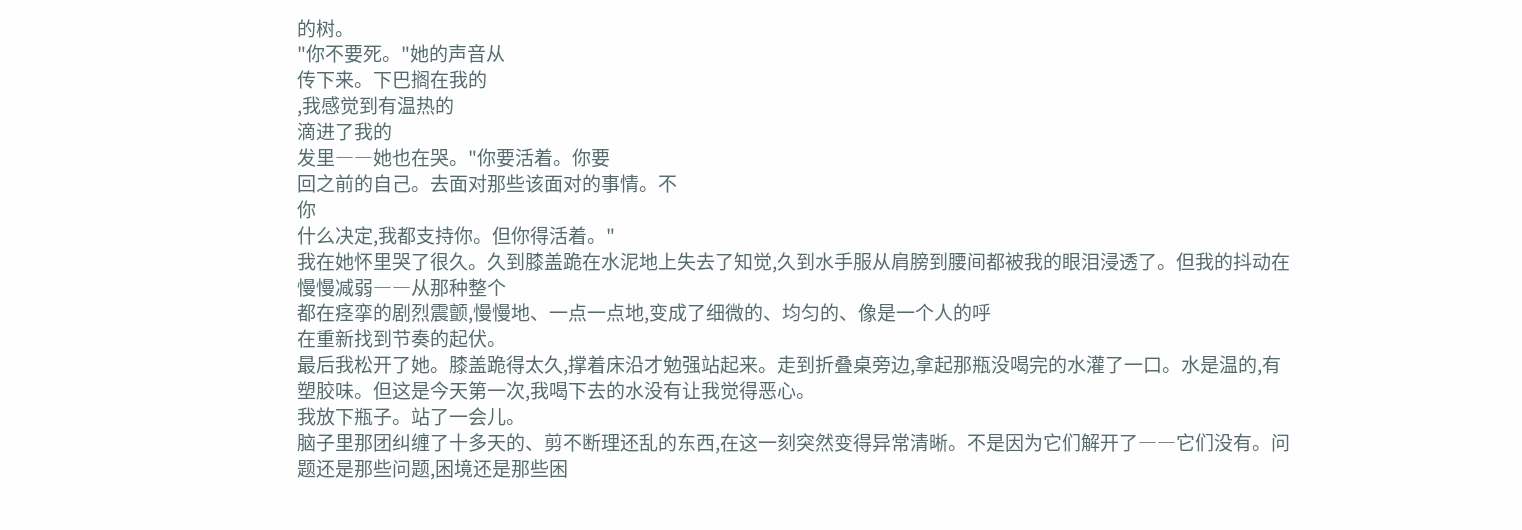的树。
"你不要死。"她的声音从
传下来。下巴搁在我的
,我感觉到有温热的
滴进了我的
发里――她也在哭。"你要活着。你要
回之前的自己。去面对那些该面对的事情。不
你
什么决定,我都支持你。但你得活着。"
我在她怀里哭了很久。久到膝盖跪在水泥地上失去了知觉,久到水手服从肩膀到腰间都被我的眼泪浸透了。但我的抖动在慢慢减弱――从那种整个
都在痉挛的剧烈震颤,慢慢地、一点一点地,变成了细微的、均匀的、像是一个人的呼
在重新找到节奏的起伏。
最后我松开了她。膝盖跪得太久,撑着床沿才勉强站起来。走到折叠桌旁边,拿起那瓶没喝完的水灌了一口。水是温的,有
塑胶味。但这是今天第一次,我喝下去的水没有让我觉得恶心。
我放下瓶子。站了一会儿。
脑子里那团纠缠了十多天的、剪不断理还乱的东西,在这一刻突然变得异常清晰。不是因为它们解开了――它们没有。问题还是那些问题,困境还是那些困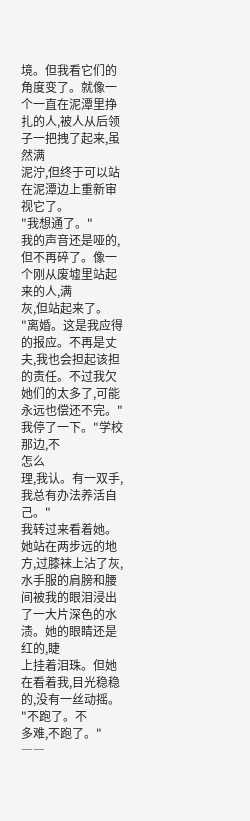境。但我看它们的角度变了。就像一个一直在泥潭里挣扎的人,被人从后领子一把拽了起来,虽然满
泥泞,但终于可以站在泥潭边上重新审视它了。
"我想通了。"
我的声音还是哑的,但不再碎了。像一个刚从废墟里站起来的人,满
灰,但站起来了。
"离婚。这是我应得的报应。不再是丈夫,我也会担起该担的责任。不过我欠她们的太多了,可能永远也偿还不完。"我停了一下。"学校那边,不
怎么
理,我认。有一双手,我总有办法养活自己。"
我转过来看着她。她站在两步远的地方,过膝袜上沾了灰,水手服的肩膀和腰间被我的眼泪浸出了一大片深色的水渍。她的眼睛还是红的,睫
上挂着泪珠。但她在看着我,目光稳稳的,没有一丝动摇。
"不跑了。不
多难,不跑了。"
――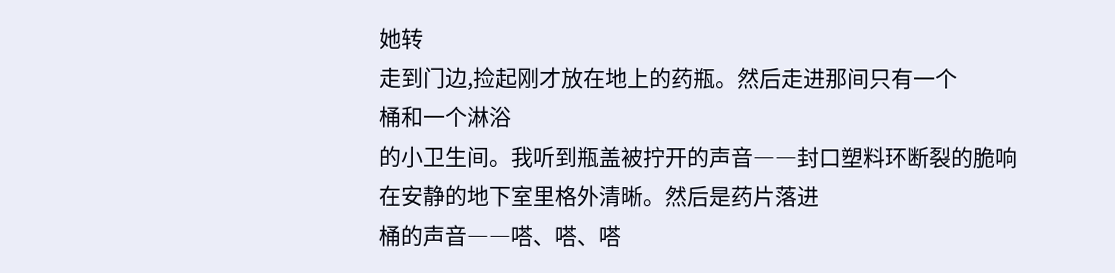她转
走到门边,捡起刚才放在地上的药瓶。然后走进那间只有一个
桶和一个淋浴
的小卫生间。我听到瓶盖被拧开的声音――封口塑料环断裂的脆响在安静的地下室里格外清晰。然后是药片落进
桶的声音――嗒、嗒、嗒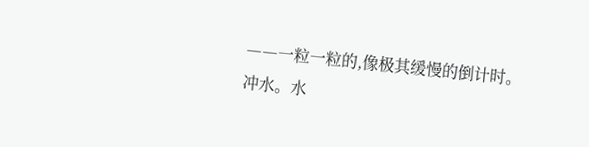――一粒一粒的,像极其缓慢的倒计时。
冲水。水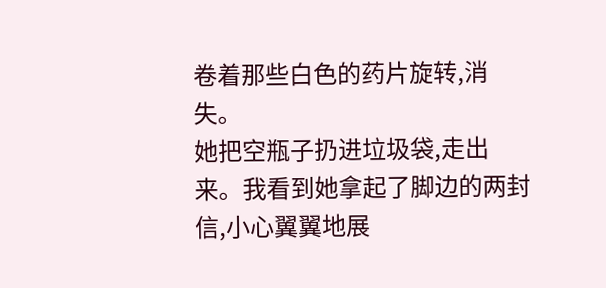卷着那些白色的药片旋转,消失。
她把空瓶子扔进垃圾袋,走出来。我看到她拿起了脚边的两封信,小心翼翼地展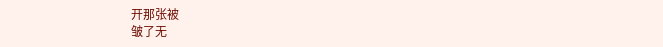开那张被
皱了无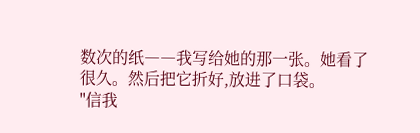数次的纸――我写给她的那一张。她看了很久。然后把它折好,放进了口袋。
"信我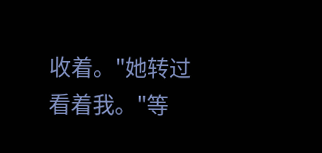收着。"她转过
看着我。"等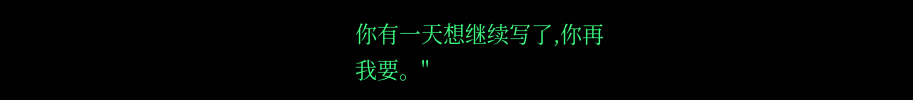你有一天想继续写了,你再
我要。"